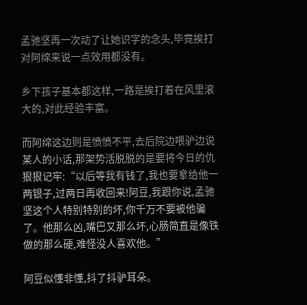孟驰坚再一次动了让她识字的念头,毕竟挨打对阿绵来说一点效用都没有。

乡下孩子基本都这样,一路是挨打着在风里滚大的,对此经验丰富。

而阿绵这边则是愤愤不平,去后院边喂驴边说某人的小话,那架势活脱脱的是要将今日的仇狠狠记牢:“以后等我有钱了,我也要拿给他一两银子,过两日再收回来!阿豆,我跟你说,孟驰坚这个人特别特别的坏,你千万不要被他骗了。他那么凶,嘴巴又那么坏,心肠简直是像铁做的那么硬,难怪没人喜欢他。”

阿豆似懂非懂,抖了抖驴耳朵。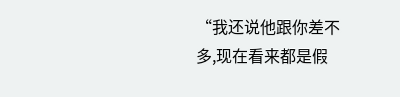“我还说他跟你差不多,现在看来都是假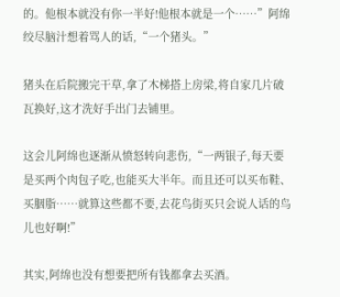的。他根本就没有你一半好!他根本就是一个……”阿绵绞尽脑汁想着骂人的话,“一个猪头。”

猪头在后院搬完干草,拿了木梯搭上房梁,将自家几片破瓦换好,这才洗好手出门去铺里。

这会儿阿绵也逐渐从愤怒转向悲伤,“一两银子,每天要是买两个肉包子吃,也能买大半年。而且还可以买布鞋、买胭脂……就算这些都不要,去花鸟街买只会说人话的鸟儿也好啊!”

其实,阿绵也没有想要把所有钱都拿去买酒。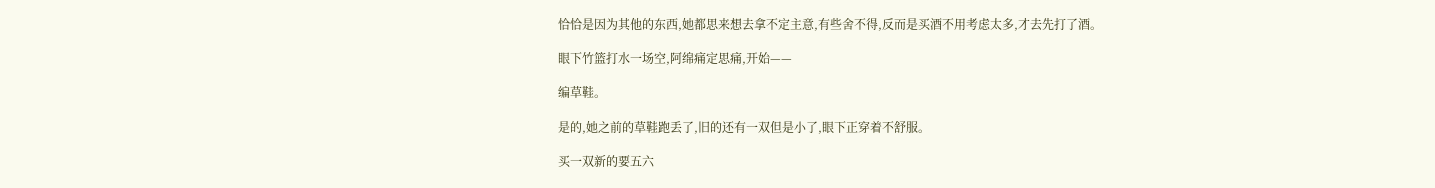恰恰是因为其他的东西,她都思来想去拿不定主意,有些舍不得,反而是买酒不用考虑太多,才去先打了酒。

眼下竹篮打水一场空,阿绵痛定思痛,开始——

编草鞋。

是的,她之前的草鞋跑丢了,旧的还有一双但是小了,眼下正穿着不舒服。

买一双新的要五六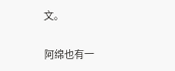文。

阿绵也有一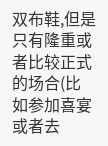双布鞋,但是只有隆重或者比较正式的场合(比如参加喜宴或者去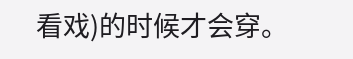看戏)的时候才会穿。